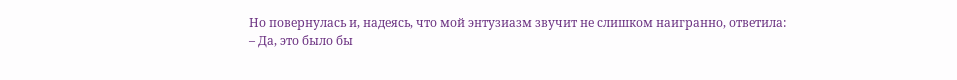Но повернулась и, надеясь, что мой энтузиазм звучит не слишком наигранно, ответила:
– Да, это было бы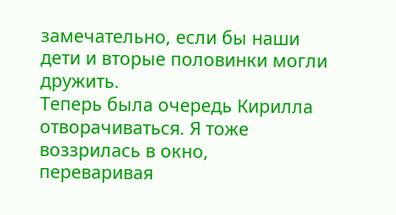замечательно, если бы наши дети и вторые половинки могли дружить.
Теперь была очередь Кирилла отворачиваться. Я тоже воззрилась в окно, переваривая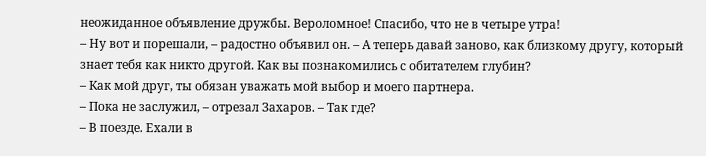неожиданное объявление дружбы. Вероломное! Спасибо, что не в четыре утра!
– Ну вот и порешали, – радостно объявил он. – А теперь давай заново, как близкому другу, который знает тебя как никто другой. Как вы познакомились с обитателем глубин?
– Как мой друг, ты обязан уважать мой выбор и моего партнера.
– Пока не заслужил, – отрезал Захаров. – Так где?
– В поезде. Ехали в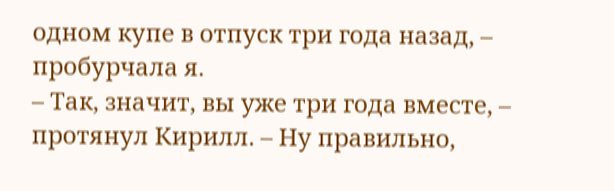одном купе в отпуск три года назад, – пробурчала я.
– Так, значит, вы уже три года вместе, – протянул Кирилл. – Ну правильно,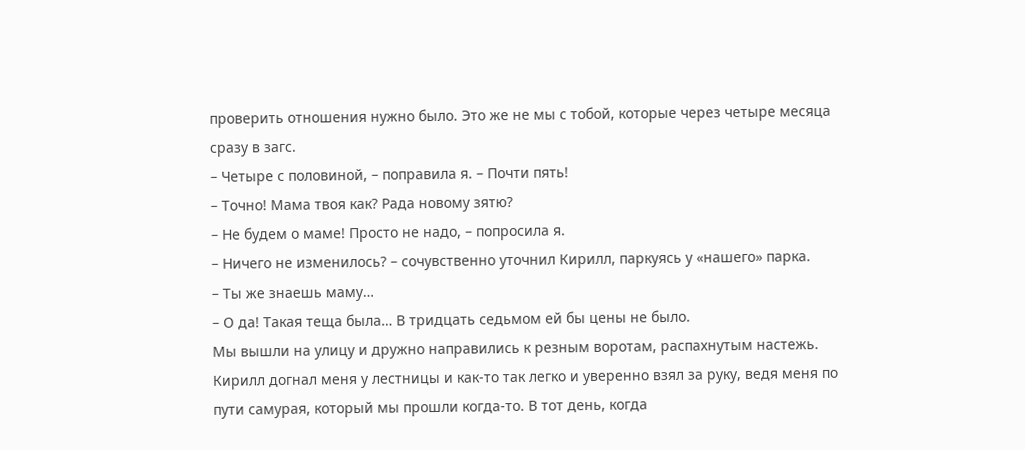проверить отношения нужно было. Это же не мы с тобой, которые через четыре месяца сразу в загс.
– Четыре с половиной, – поправила я. – Почти пять!
– Точно! Мама твоя как? Рада новому зятю?
– Не будем о маме! Просто не надо, – попросила я.
– Ничего не изменилось? – сочувственно уточнил Кирилл, паркуясь у «нашего» парка.
– Ты же знаешь маму…
– О да! Такая теща была… В тридцать седьмом ей бы цены не было.
Мы вышли на улицу и дружно направились к резным воротам, распахнутым настежь.
Кирилл догнал меня у лестницы и как-то так легко и уверенно взял за руку, ведя меня по пути самурая, который мы прошли когда-то. В тот день, когда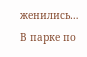женились…
В парке по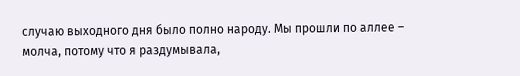случаю выходного дня было полно народу. Мы прошли по аллее – молча, потому что я раздумывала,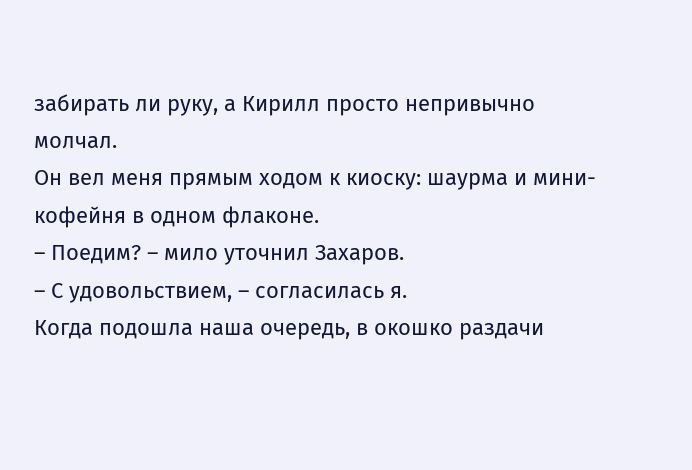забирать ли руку, а Кирилл просто непривычно молчал.
Он вел меня прямым ходом к киоску: шаурма и мини-кофейня в одном флаконе.
– Поедим? – мило уточнил Захаров.
– С удовольствием, – согласилась я.
Когда подошла наша очередь, в окошко раздачи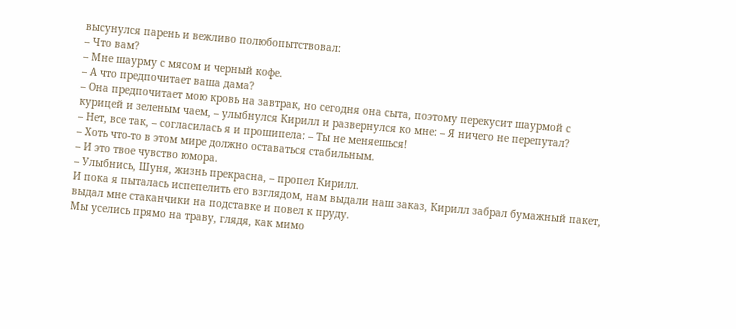высунулся парень и вежливо полюбопытствовал:
– Что вам?
– Мне шаурму с мясом и черный кофе.
– А что предпочитает ваша дама?
– Она предпочитает мою кровь на завтрак, но сегодня она сыта, поэтому перекусит шаурмой с курицей и зеленым чаем, – улыбнулся Кирилл и развернулся ко мне: – Я ничего не перепутал?
– Нет, все так, – согласилась я и прошипела: – Ты не меняешься!
– Хоть что-то в этом мире должно оставаться стабильным.
– И это твое чувство юмора.
– Улыбнись, Шуня, жизнь прекрасна, – пропел Кирилл.
И пока я пыталась испепелить его взглядом, нам выдали наш заказ, Кирилл забрал бумажный пакет, выдал мне стаканчики на подставке и повел к пруду.
Мы уселись прямо на траву, глядя, как мимо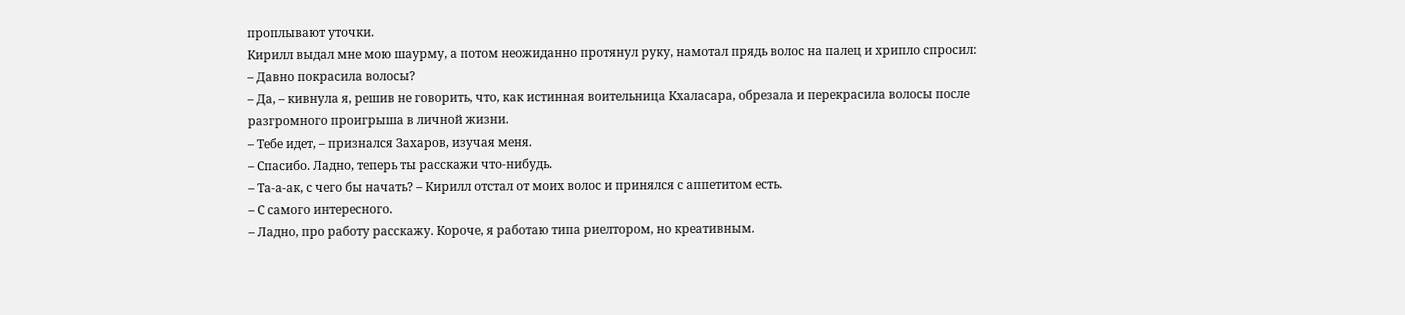проплывают уточки.
Кирилл выдал мне мою шаурму, а потом неожиданно протянул руку, намотал прядь волос на палец и хрипло спросил:
– Давно покрасила волосы?
– Да, – кивнула я, решив не говорить, что, как истинная воительница Кхаласара, обрезала и перекрасила волосы после разгромного проигрыша в личной жизни.
– Тебе идет, – признался Захаров, изучая меня.
– Спасибо. Ладно, теперь ты расскажи что-нибудь.
– Та-а-ак, с чего бы начать? – Кирилл отстал от моих волос и принялся с аппетитом есть.
– С самого интересного.
– Ладно, про работу расскажу. Короче, я работаю типа риелтором, но креативным.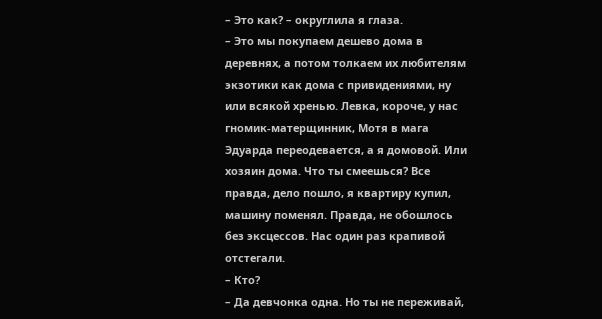– Это как? – округлила я глаза.
– Это мы покупаем дешево дома в деревнях, а потом толкаем их любителям экзотики как дома с привидениями, ну или всякой хренью. Левка, короче, у нас гномик-матерщинник, Мотя в мага Эдуарда переодевается, а я домовой. Или хозяин дома. Что ты смеешься? Все правда, дело пошло, я квартиру купил, машину поменял. Правда, не обошлось без эксцессов. Нас один раз крапивой отстегали.
– Кто?
– Да девчонка одна. Но ты не переживай,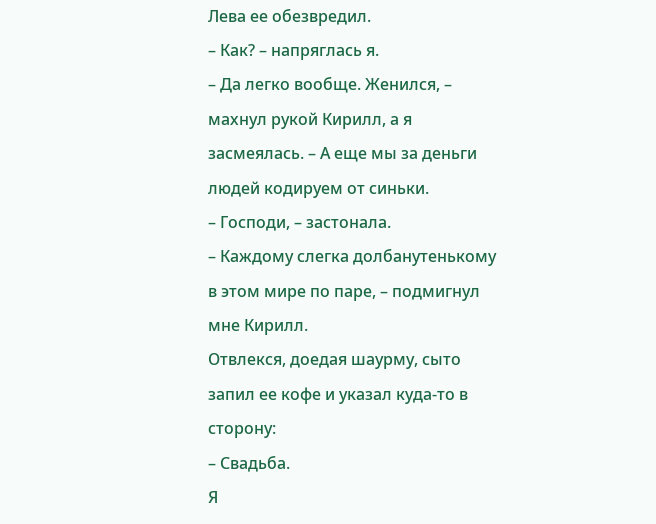Лева ее обезвредил.
– Как? – напряглась я.
– Да легко вообще. Женился, – махнул рукой Кирилл, а я засмеялась. – А еще мы за деньги людей кодируем от синьки.
– Господи, – застонала.
– Каждому слегка долбанутенькому в этом мире по паре, – подмигнул мне Кирилл.
Отвлекся, доедая шаурму, сыто запил ее кофе и указал куда-то в сторону:
– Свадьба.
Я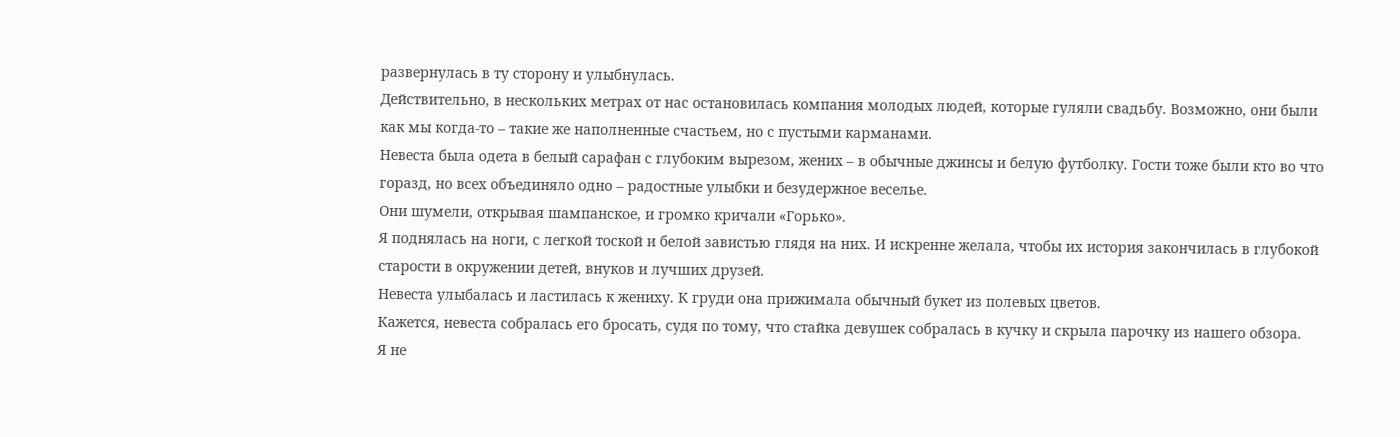развернулась в ту сторону и улыбнулась.
Действительно, в нескольких метрах от нас остановилась компания молодых людей, которые гуляли свадьбу. Возможно, они были как мы когда-то – такие же наполненные счастьем, но с пустыми карманами.
Невеста была одета в белый сарафан с глубоким вырезом, жених – в обычные джинсы и белую футболку. Гости тоже были кто во что горазд, но всех объединяло одно – радостные улыбки и безудержное веселье.
Они шумели, открывая шампанское, и громко кричали «Горько».
Я поднялась на ноги, с легкой тоской и белой завистью глядя на них. И искренне желала, чтобы их история закончилась в глубокой старости в окружении детей, внуков и лучших друзей.
Невеста улыбалась и ластилась к жениху. К груди она прижимала обычный букет из полевых цветов.
Кажется, невеста собралась его бросать, судя по тому, что стайка девушек собралась в кучку и скрыла парочку из нашего обзора.
Я не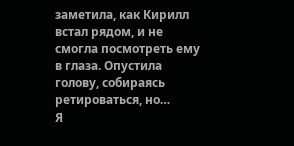заметила, как Кирилл встал рядом, и не смогла посмотреть ему в глаза. Опустила голову, собираясь ретироваться, но…
Я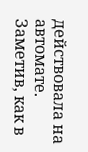действовала на автомате. Заметив, как в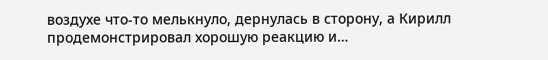воздухе что-то мелькнуло, дернулась в сторону, а Кирилл продемонстрировал хорошую реакцию и…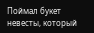Поймал букет невесты, который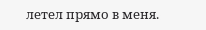летел прямо в меня.